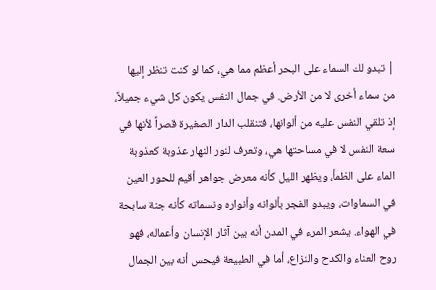| تبدو لك السماء على البحر أعظم مما هي، كما لو كنت تنظر إليها من سماء أخرى لا من الأرض. في جمال النفس يكون كل شيء جميلاً، إذ تلقي النفس عليه من ألوانها، فتنقلب الدار الصغيرة قصراً لأنها في سعة النفس لا في مساحتها هي، وتعرف لنور النهار عذوبة كعذوبة الماء على الظمأ، ويظهر الليل كأنه معرض جواهر أقيم للحور العين في السماوات، ويبدو الفجر بألوانه وأنواره ونسماته كأنه جنة سابحة في الهواء. يشعر المرء في المدن أنه بين آثار الإنسان وأعماله، فهو روح العناء والكدح والنزاع، أما في الطبيعة فيحس أنه بين الجمال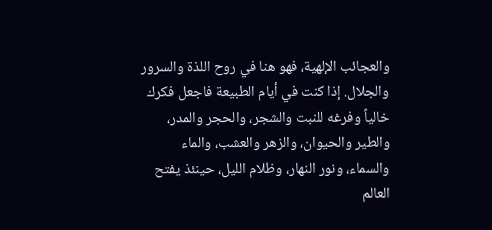والعجائب الإلهية، فهو هنا في روح اللذة والسرور والجلال. إذا كنت في أيام الطبيعة فاجعل فكرك خالياً وفرغه للنبت والشجر، والحجر والمدر، والطير والحيوان، والزهر والعشب، والماء والسماء، ونور النهار، وظلام الليل، حينئذ يفتح العالم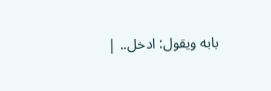بابه ويقول: ادخل.. |